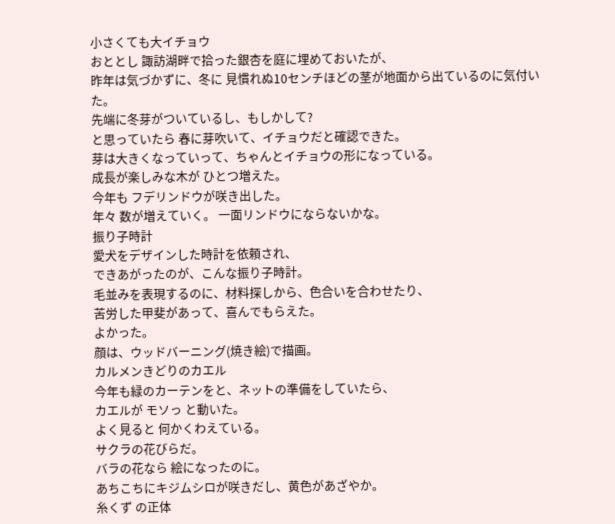小さくても大イチョウ
おととし 諏訪湖畔で拾った銀杏を庭に埋めておいたが、
昨年は気づかずに、冬に 見慣れぬ10センチほどの茎が地面から出ているのに気付いた。
先端に冬芽がついているし、もしかして?
と思っていたら 春に芽吹いて、イチョウだと確認できた。
芽は大きくなっていって、ちゃんとイチョウの形になっている。
成長が楽しみな木が ひとつ増えた。
今年も フデリンドウが咲き出した。
年々 数が増えていく。 一面リンドウにならないかな。
振り子時計
愛犬をデザインした時計を依頼され、
できあがったのが、こんな振り子時計。
毛並みを表現するのに、材料探しから、色合いを合わせたり、
苦労した甲斐があって、喜んでもらえた。
よかった。
顔は、ウッドバーニング(焼き絵)で描画。
カルメンきどりのカエル
今年も緑のカーテンをと、ネットの準備をしていたら、
カエルが モソっ と動いた。
よく見ると 何かくわえている。
サクラの花びらだ。
バラの花なら 絵になったのに。
あちこちにキジムシロが咲きだし、黄色があざやか。
糸くず の正体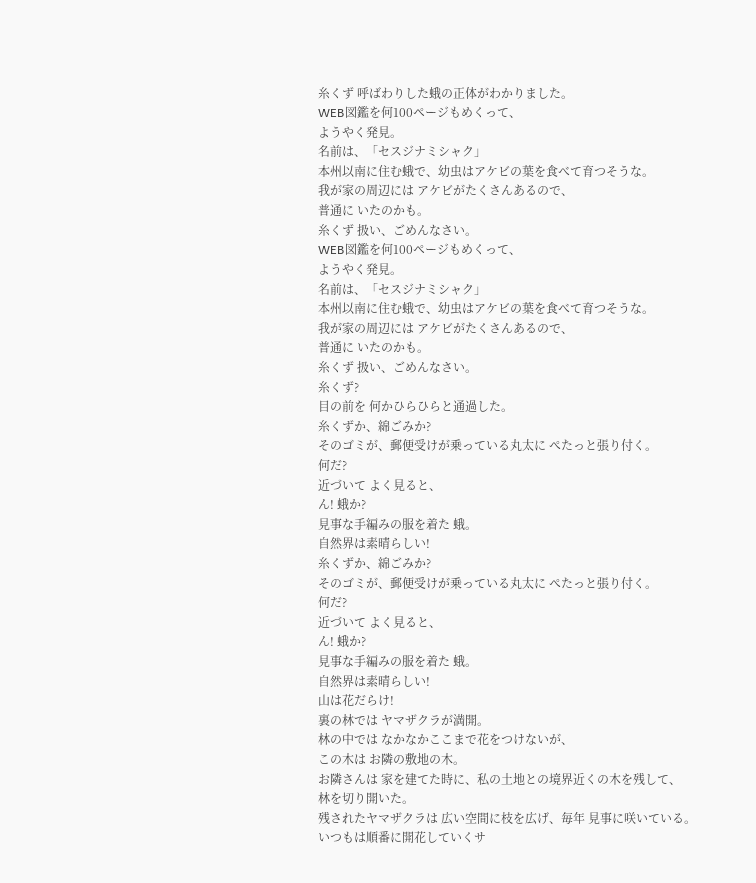糸くず 呼ばわりした蛾の正体がわかりました。
WEB図鑑を何100ページもめくって、
ようやく発見。
名前は、「セスジナミシャク」
本州以南に住む蛾で、幼虫はアケビの葉を食べて育つそうな。
我が家の周辺には アケビがたくさんあるので、
普通に いたのかも。
糸くず 扱い、ごめんなさい。
WEB図鑑を何100ページもめくって、
ようやく発見。
名前は、「セスジナミシャク」
本州以南に住む蛾で、幼虫はアケビの葉を食べて育つそうな。
我が家の周辺には アケビがたくさんあるので、
普通に いたのかも。
糸くず 扱い、ごめんなさい。
糸くず?
目の前を 何かひらひらと通過した。
糸くずか、綿ごみか?
そのゴミが、郵便受けが乗っている丸太に ぺたっと張り付く。
何だ?
近づいて よく見ると、
ん! 蛾か?
見事な手編みの服を着た 蛾。
自然界は素晴らしい!
糸くずか、綿ごみか?
そのゴミが、郵便受けが乗っている丸太に ぺたっと張り付く。
何だ?
近づいて よく見ると、
ん! 蛾か?
見事な手編みの服を着た 蛾。
自然界は素晴らしい!
山は花だらけ!
裏の林では ヤマザクラが満開。
林の中では なかなかここまで花をつけないが、
この木は お隣の敷地の木。
お隣さんは 家を建てた時に、私の土地との境界近くの木を残して、
林を切り開いた。
残されたヤマザクラは 広い空間に枝を広げ、毎年 見事に咲いている。
いつもは順番に開花していくサ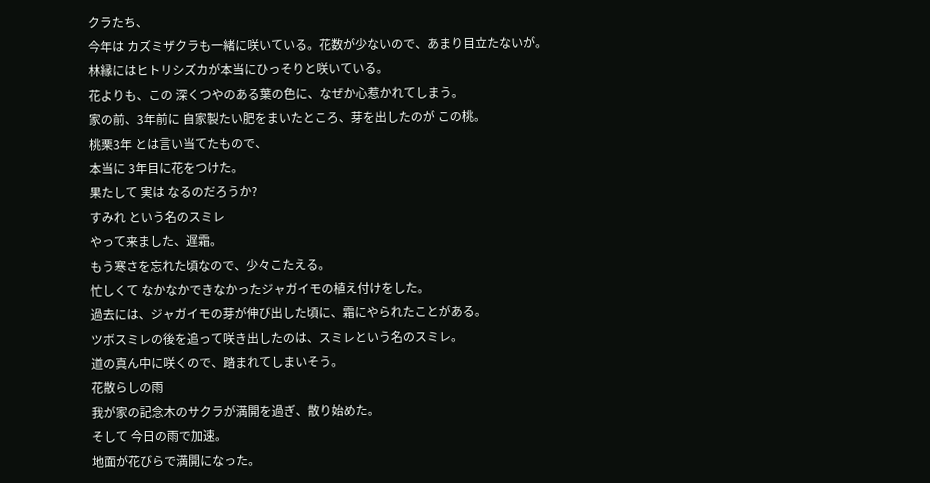クラたち、
今年は カズミザクラも一緒に咲いている。花数が少ないので、あまり目立たないが。
林縁にはヒトリシズカが本当にひっそりと咲いている。
花よりも、この 深くつやのある葉の色に、なぜか心惹かれてしまう。
家の前、3年前に 自家製たい肥をまいたところ、芽を出したのが この桃。
桃栗3年 とは言い当てたもので、
本当に 3年目に花をつけた。
果たして 実は なるのだろうか?
すみれ という名のスミレ
やって来ました、遅霜。
もう寒さを忘れた頃なので、少々こたえる。
忙しくて なかなかできなかったジャガイモの植え付けをした。
過去には、ジャガイモの芽が伸び出した頃に、霜にやられたことがある。
ツボスミレの後を追って咲き出したのは、スミレという名のスミレ。
道の真ん中に咲くので、踏まれてしまいそう。
花散らしの雨
我が家の記念木のサクラが満開を過ぎ、散り始めた。
そして 今日の雨で加速。
地面が花びらで満開になった。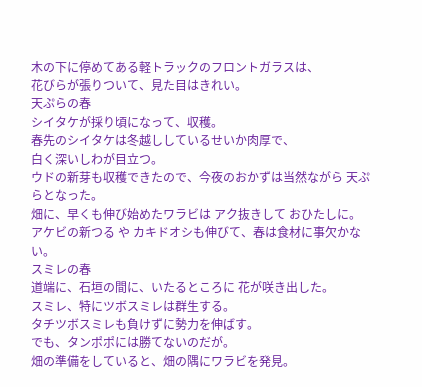木の下に停めてある軽トラックのフロントガラスは、
花びらが張りついて、見た目はきれい。
天ぷらの春
シイタケが採り頃になって、収穫。
春先のシイタケは冬越ししているせいか肉厚で、
白く深いしわが目立つ。
ウドの新芽も収穫できたので、今夜のおかずは当然ながら 天ぷらとなった。
畑に、早くも伸び始めたワラビは アク抜きして おひたしに。
アケビの新つる や カキドオシも伸びて、春は食材に事欠かない。
スミレの春
道端に、石垣の間に、いたるところに 花が咲き出した。
スミレ、特にツボスミレは群生する。
タチツボスミレも負けずに勢力を伸ばす。
でも、タンポポには勝てないのだが。
畑の準備をしていると、畑の隅にワラビを発見。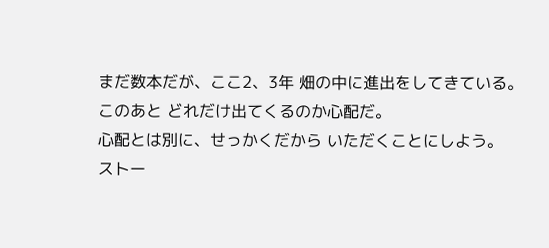まだ数本だが、ここ2、3年 畑の中に進出をしてきている。
このあと どれだけ出てくるのか心配だ。
心配とは別に、せっかくだから いただくことにしよう。
ストー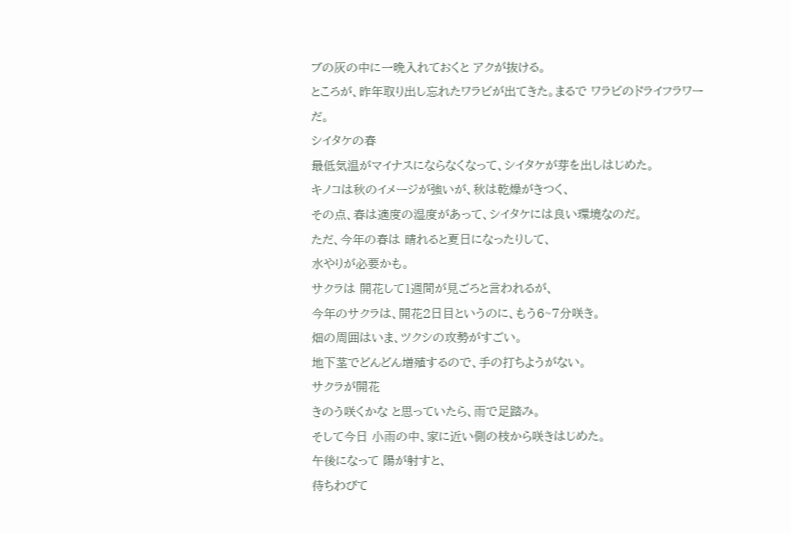ブの灰の中に一晩入れておくと アクが抜ける。
ところが、昨年取り出し忘れたワラビが出てきた。まるで ワラビのドライフラワーだ。
シイタケの春
最低気温がマイナスにならなくなって、シイタケが芽を出しはじめた。
キノコは秋のイメージが強いが、秋は乾燥がきつく、
その点、春は適度の湿度があって、シイタケには良い環境なのだ。
ただ、今年の春は 晴れると夏日になったりして、
水やりが必要かも。
サクラは 開花して1週間が見ごろと言われるが、
今年のサクラは、開花2日目というのに、もう6~7分咲き。
畑の周囲はいま、ツクシの攻勢がすごい。
地下茎でどんどん増殖するので、手の打ちようがない。
サクラが開花
きのう咲くかな と思っていたら、雨で足踏み。
そして今日 小雨の中、家に近い側の枝から咲きはじめた。
午後になって 陽が射すと、
待ちわびて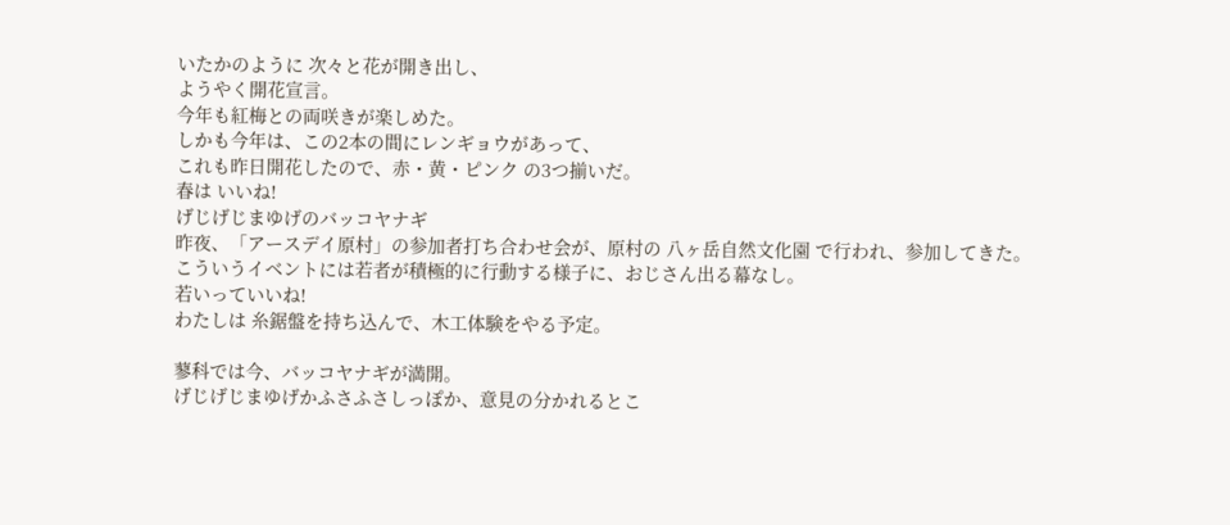いたかのように 次々と花が開き出し、
ようやく開花宣言。
今年も紅梅との両咲きが楽しめた。
しかも今年は、この2本の間にレンギョウがあって、
これも昨日開花したので、赤・黄・ピンク の3つ揃いだ。
春は いいね!
げじげじまゆげのバッコヤナギ
昨夜、「アースデイ原村」の参加者打ち合わせ会が、原村の 八ヶ岳自然文化園 で行われ、参加してきた。
こういうイベントには若者が積極的に行動する様子に、おじさん出る幕なし。
若いっていいね!
わたしは 糸鋸盤を持ち込んで、木工体験をやる予定。

蓼科では今、バッコヤナギが満開。
げじげじまゆげかふさふさしっぽか、意見の分かれるとこ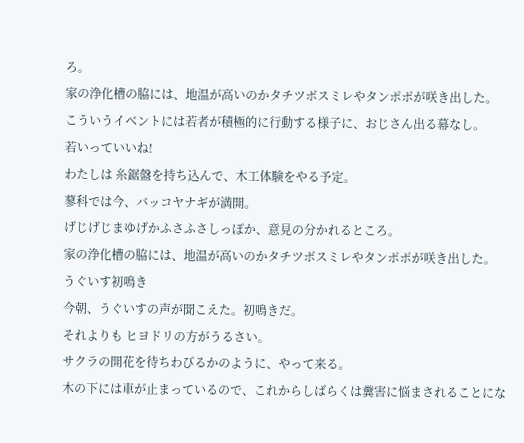ろ。
家の浄化槽の脇には、地温が高いのかタチツボスミレやタンポポが咲き出した。
こういうイベントには若者が積極的に行動する様子に、おじさん出る幕なし。
若いっていいね!
わたしは 糸鋸盤を持ち込んで、木工体験をやる予定。
蓼科では今、バッコヤナギが満開。
げじげじまゆげかふさふさしっぽか、意見の分かれるところ。
家の浄化槽の脇には、地温が高いのかタチツボスミレやタンポポが咲き出した。
うぐいす初鳴き
今朝、うぐいすの声が聞こえた。初鳴きだ。
それよりも ヒヨドリの方がうるさい。
サクラの開花を待ちわびるかのように、やって来る。
木の下には車が止まっているので、これからしばらくは糞害に悩まされることにな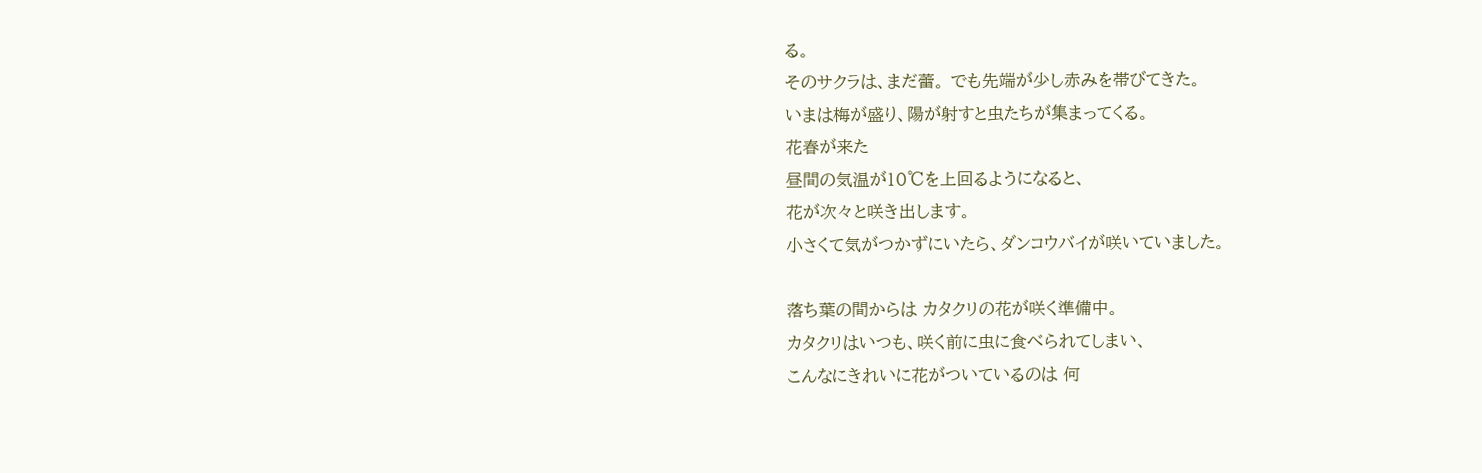る。
そのサクラは、まだ蕾。 でも先端が少し赤みを帯びてきた。
いまは梅が盛り、陽が射すと虫たちが集まってくる。
花春が来た
昼間の気温が10℃を上回るようになると、
花が次々と咲き出します。
小さくて気がつかずにいたら、ダンコウバイが咲いていました。

落ち葉の間からは カタクリの花が咲く準備中。
カタクリはいつも、咲く前に虫に食べられてしまい、
こんなにきれいに花がついているのは 何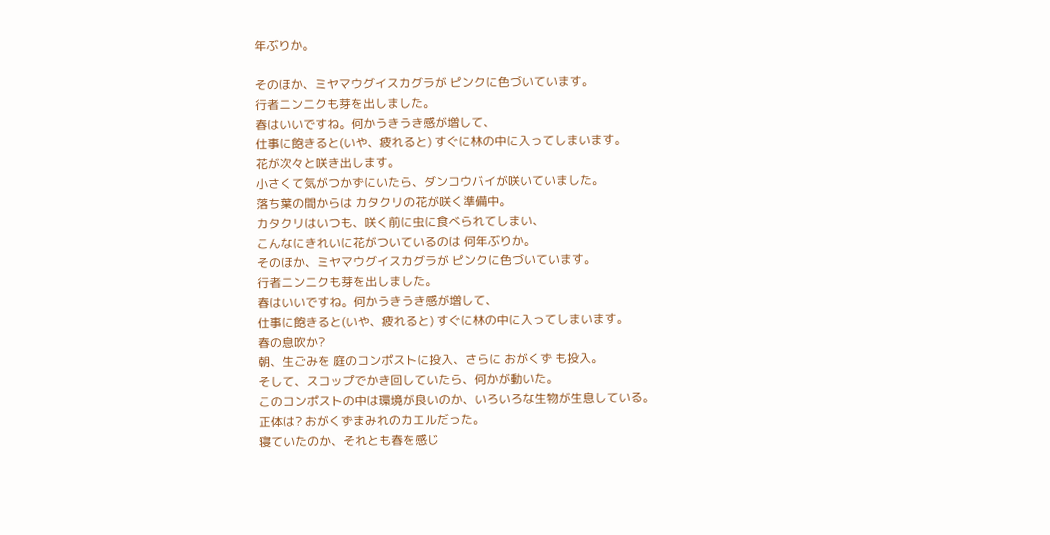年ぶりか。

そのほか、ミヤマウグイスカグラが ピンクに色づいています。
行者ニンニクも芽を出しました。
春はいいですね。何かうきうき感が増して、
仕事に飽きると(いや、疲れると) すぐに林の中に入ってしまいます。
花が次々と咲き出します。
小さくて気がつかずにいたら、ダンコウバイが咲いていました。
落ち葉の間からは カタクリの花が咲く準備中。
カタクリはいつも、咲く前に虫に食べられてしまい、
こんなにきれいに花がついているのは 何年ぶりか。
そのほか、ミヤマウグイスカグラが ピンクに色づいています。
行者ニンニクも芽を出しました。
春はいいですね。何かうきうき感が増して、
仕事に飽きると(いや、疲れると) すぐに林の中に入ってしまいます。
春の息吹か?
朝、生ごみを 庭のコンポストに投入、さらに おがくず も投入。
そして、スコップでかき回していたら、何かが動いた。
このコンポストの中は環境が良いのか、いろいろな生物が生息している。
正体は? おがくずまみれのカエルだった。
寝ていたのか、それとも春を感じ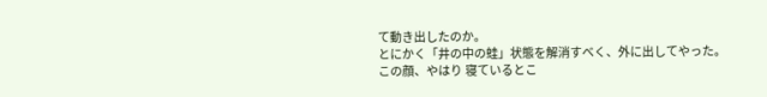て動き出したのか。
とにかく「井の中の蛙」状態を解消すべく、外に出してやった。
この顔、やはり 寝ているとこ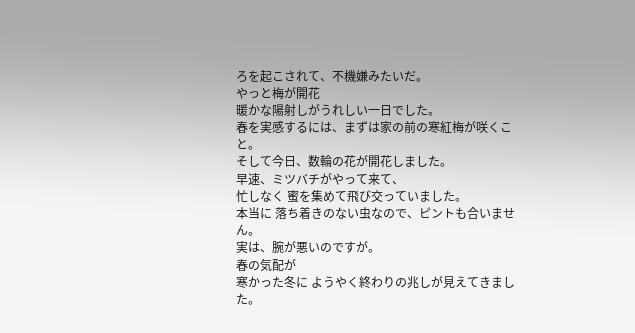ろを起こされて、不機嫌みたいだ。
やっと梅が開花
暖かな陽射しがうれしい一日でした。
春を実感するには、まずは家の前の寒紅梅が咲くこと。
そして今日、数輪の花が開花しました。
早速、ミツバチがやって来て、
忙しなく 蜜を集めて飛び交っていました。
本当に 落ち着きのない虫なので、ピントも合いません。
実は、腕が悪いのですが。
春の気配が
寒かった冬に ようやく終わりの兆しが見えてきました。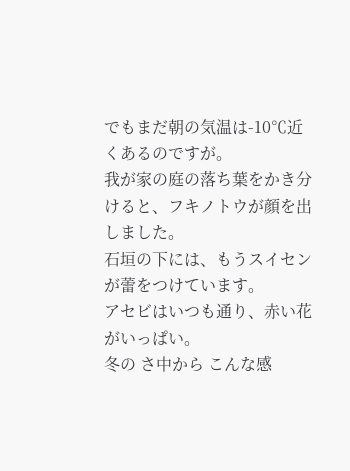でもまだ朝の気温は-10℃近くあるのですが。
我が家の庭の落ち葉をかき分けると、フキノトウが顔を出しました。
石垣の下には、もうスイセンが蕾をつけています。
アセビはいつも通り、赤い花がいっぱい。
冬の さ中から こんな感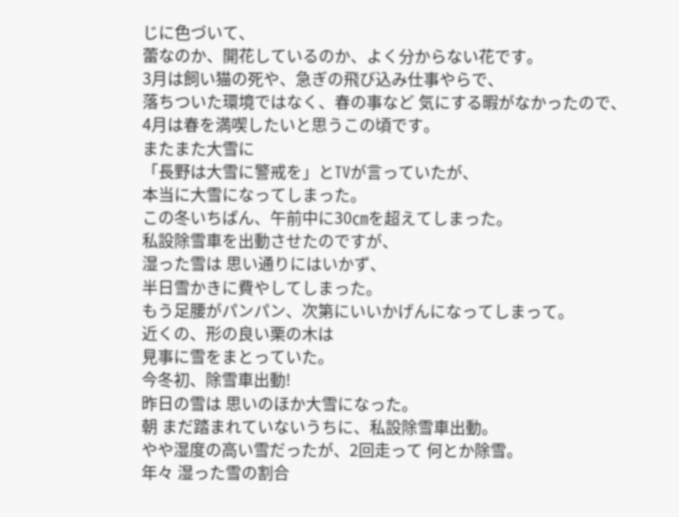じに色づいて、
蕾なのか、開花しているのか、よく分からない花です。
3月は飼い猫の死や、急ぎの飛び込み仕事やらで、
落ちついた環境ではなく、春の事など 気にする暇がなかったので、
4月は春を満喫したいと思うこの頃です。
またまた大雪に
「長野は大雪に警戒を」とTVが言っていたが、
本当に大雪になってしまった。
この冬いちばん、午前中に30㎝を超えてしまった。
私設除雪車を出動させたのですが、
湿った雪は 思い通りにはいかず、
半日雪かきに費やしてしまった。
もう足腰がパンパン、次第にいいかげんになってしまって。
近くの、形の良い栗の木は
見事に雪をまとっていた。
今冬初、除雪車出動!
昨日の雪は 思いのほか大雪になった。
朝 まだ踏まれていないうちに、私設除雪車出動。
やや湿度の高い雪だったが、2回走って 何とか除雪。
年々 湿った雪の割合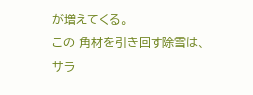が増えてくる。
この 角材を引き回す除雪は、
サラ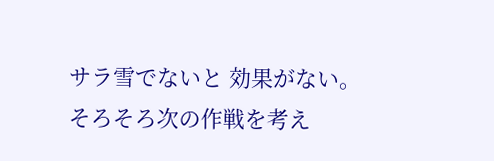サラ雪でないと 効果がない。
そろそろ次の作戦を考え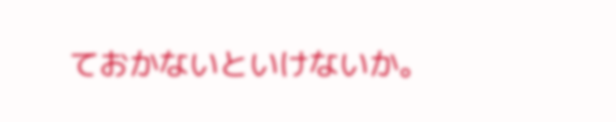ておかないといけないか。